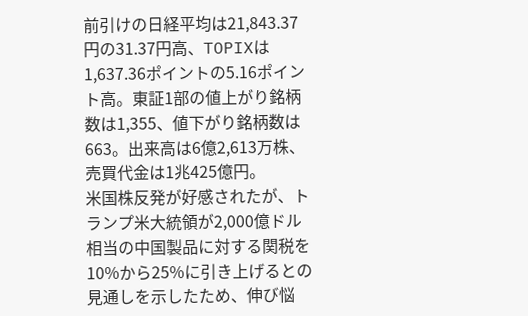前引けの日経平均は21,843.37円の31.37円高、TOPIXは1,637.36ポイントの5.16ポイント高。東証1部の値上がり銘柄数は1,355、値下がり銘柄数は663。出来高は6億2,613万株、売買代金は1兆425億円。
米国株反発が好感されたが、トランプ米大統領が2,000億ドル相当の中国製品に対する関税を10%から25%に引き上げるとの見通しを示したため、伸び悩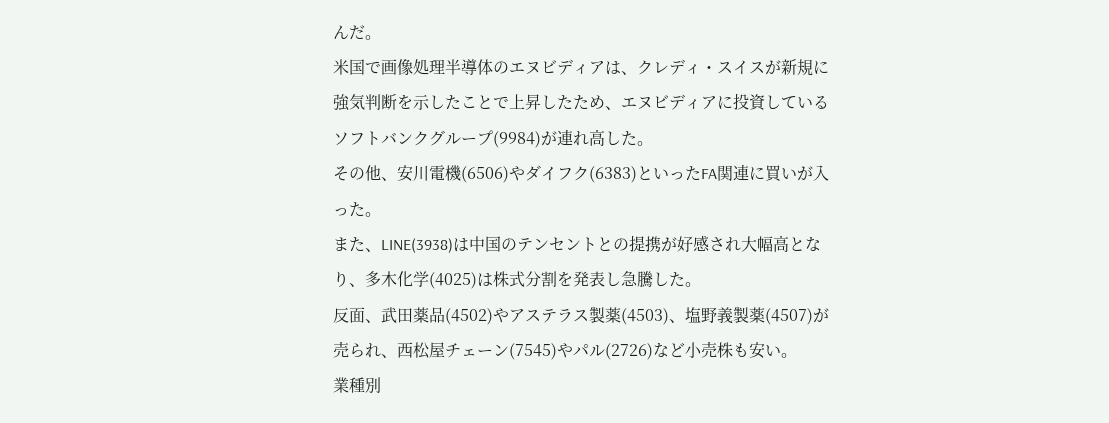んだ。
米国で画像処理半導体のエヌビディアは、クレディ・スイスが新規に強気判断を示したことで上昇したため、エヌビディアに投資しているソフトバンクグループ(9984)が連れ高した。
その他、安川電機(6506)やダイフク(6383)といったFA関連に買いが入った。
また、LINE(3938)は中国のテンセントとの提携が好感され大幅高となり、多木化学(4025)は株式分割を発表し急騰した。
反面、武田薬品(4502)やアステラス製薬(4503)、塩野義製薬(4507)が売られ、西松屋チェーン(7545)やパル(2726)など小売株も安い。
業種別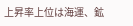上昇率上位は海運、鉱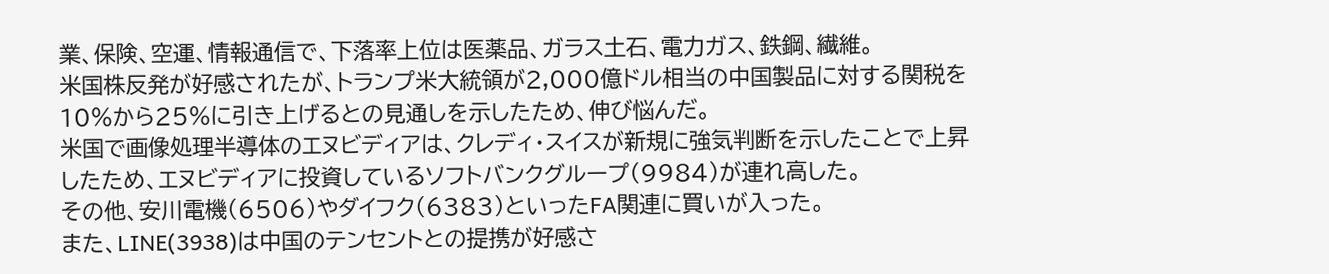業、保険、空運、情報通信で、下落率上位は医薬品、ガラス土石、電力ガス、鉄鋼、繊維。
米国株反発が好感されたが、トランプ米大統領が2,000億ドル相当の中国製品に対する関税を10%から25%に引き上げるとの見通しを示したため、伸び悩んだ。
米国で画像処理半導体のエヌビディアは、クレディ・スイスが新規に強気判断を示したことで上昇したため、エヌビディアに投資しているソフトバンクグループ(9984)が連れ高した。
その他、安川電機(6506)やダイフク(6383)といったFA関連に買いが入った。
また、LINE(3938)は中国のテンセントとの提携が好感さ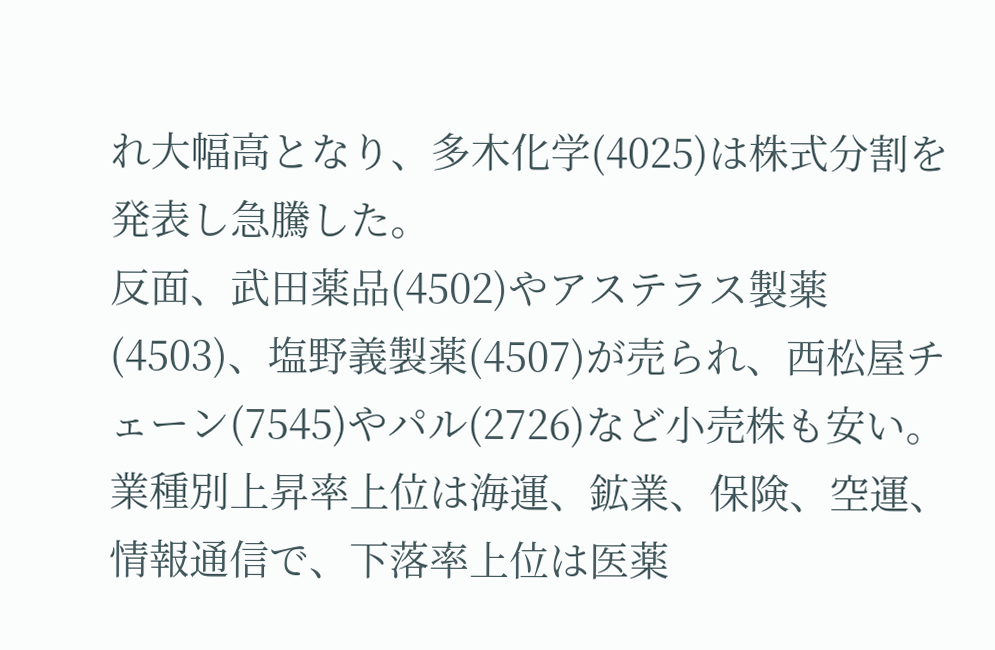れ大幅高となり、多木化学(4025)は株式分割を発表し急騰した。
反面、武田薬品(4502)やアステラス製薬(4503)、塩野義製薬(4507)が売られ、西松屋チェーン(7545)やパル(2726)など小売株も安い。
業種別上昇率上位は海運、鉱業、保険、空運、情報通信で、下落率上位は医薬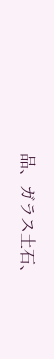品、ガラス土石、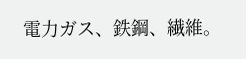電力ガス、鉄鋼、繊維。